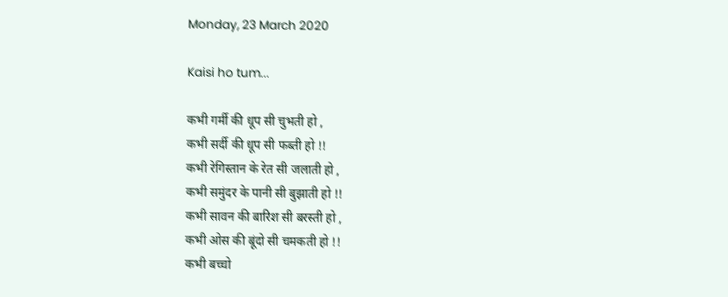Monday, 23 March 2020

Kaisi ho tum...

कभी गर्मी की धूप सी चुभती हो ,
कभी सर्दी की धूप सी फब्ती हो !!
कभी रेगिस्तान के रेत सी जलाती हो ,
कभी समुंदर के पानी सी बुझाती हो !!
कभी सावन की बारिश सी बरस्ती हो ,
कभी ओस की बूंदो सी चमकती हो !!
कभी बच्चो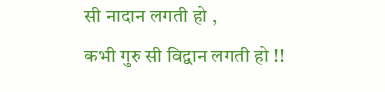सी नादान लगती हो ,
कभी गुरु सी विद्वान लगती हो !!